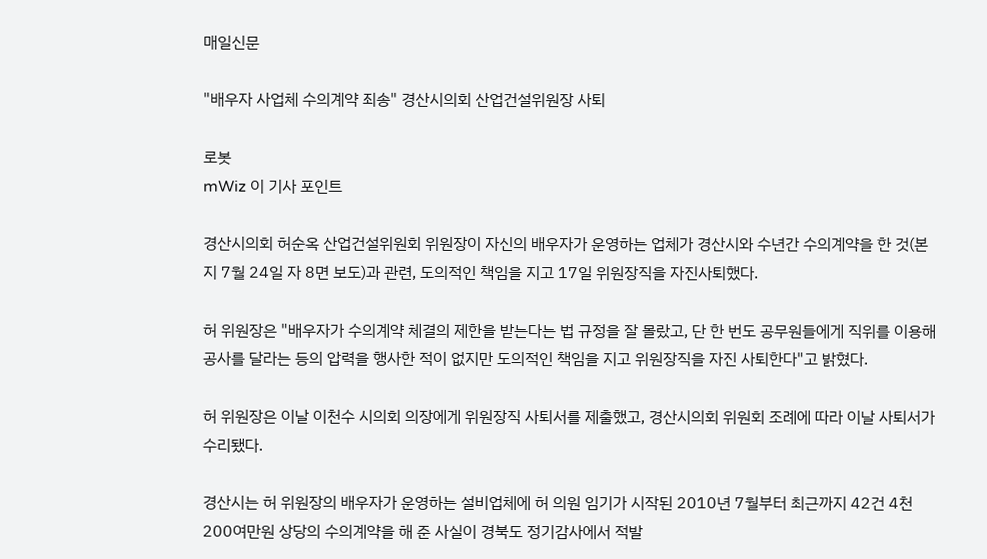매일신문

"배우자 사업체 수의계약 죄송" 경산시의회 산업건설위원장 사퇴

로봇
mWiz 이 기사 포인트

경산시의회 허순옥 산업건설위원회 위원장이 자신의 배우자가 운영하는 업체가 경산시와 수년간 수의계약을 한 것(본지 7월 24일 자 8면 보도)과 관련, 도의적인 책임을 지고 17일 위원장직을 자진사퇴했다.

허 위원장은 "배우자가 수의계약 체결의 제한을 받는다는 법 규정을 잘 몰랐고, 단 한 번도 공무원들에게 직위를 이용해 공사를 달라는 등의 압력을 행사한 적이 없지만 도의적인 책임을 지고 위원장직을 자진 사퇴한다"고 밝혔다.

허 위원장은 이날 이천수 시의회 의장에게 위원장직 사퇴서를 제출했고, 경산시의회 위원회 조례에 따라 이날 사퇴서가 수리됐다.

경산시는 허 위원장의 배우자가 운영하는 설비업체에 허 의원 임기가 시작된 2010년 7월부터 최근까지 42건 4천200여만원 상당의 수의계약을 해 준 사실이 경북도 정기감사에서 적발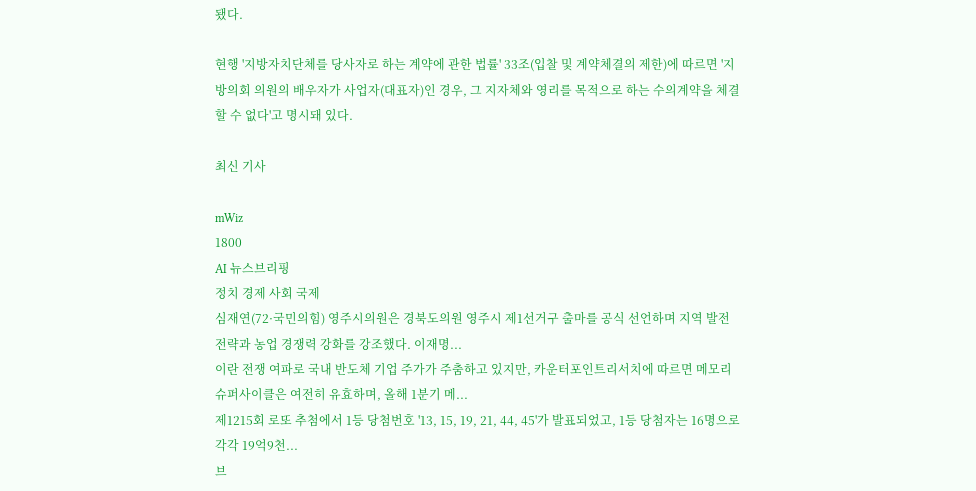됐다.

현행 '지방자치단체를 당사자로 하는 계약에 관한 법률' 33조(입찰 및 계약체결의 제한)에 따르면 '지방의회 의원의 배우자가 사업자(대표자)인 경우, 그 지자체와 영리를 목적으로 하는 수의계약을 체결할 수 없다'고 명시돼 있다.

최신 기사

mWiz
1800
AI 뉴스브리핑
정치 경제 사회 국제
심재연(72·국민의힘) 영주시의원은 경북도의원 영주시 제1선거구 출마를 공식 선언하며 지역 발전 전략과 농업 경쟁력 강화를 강조했다. 이재명...
이란 전쟁 여파로 국내 반도체 기업 주가가 주춤하고 있지만, 카운터포인트리서치에 따르면 메모리 슈퍼사이클은 여전히 유효하며, 올해 1분기 메...
제1215회 로또 추첨에서 1등 당첨번호 '13, 15, 19, 21, 44, 45'가 발표되었고, 1등 당첨자는 16명으로 각각 19억9천...
브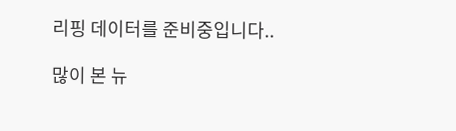리핑 데이터를 준비중입니다..

많이 본 뉴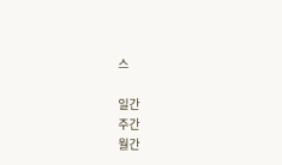스

일간
주간
월간